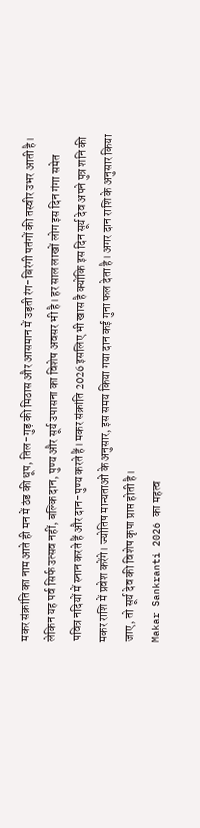मकर संक्रांति का नाम आते ही मन में ठंड की धूप, तिल-गुड़ की मिठास और आसमान में उड़ती रंग-बिरंगी पतंगों की तस्वीर उभर आती है। लेकिन यह पर्व सिर्फ उत्सव नहीं, बल्कि दान, पुण्य और सूर्य उपासना का विशेष अवसर भी है। हर साल लाखों लोग इस दिन गंगा समेत पवित्र नदियों में स्नान करते हैं और दान-पुण्य करते हैं। मकर संक्रांति 2026 इसलिए भी खास है क्योंकि इस दिन सूर्य देव अपने पुत्र शनि की मकर राशि में प्रवेश करेंगे। ज्योतिष मान्यताओं के अनुसार, इस समय किया गया दान कई गुना फल देता है। अगर दान राशि के अनुसार किया जाए, तो सूर्य देव की विशेष कृपा प्राप्त होती है।
Makar Sankranti 2026 का महत्व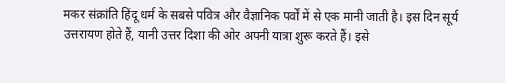मकर संक्रांति हिंदू धर्म के सबसे पवित्र और वैज्ञानिक पर्वों में से एक मानी जाती है। इस दिन सूर्य उत्तरायण होते हैं, यानी उत्तर दिशा की ओर अपनी यात्रा शुरू करते हैं। इसे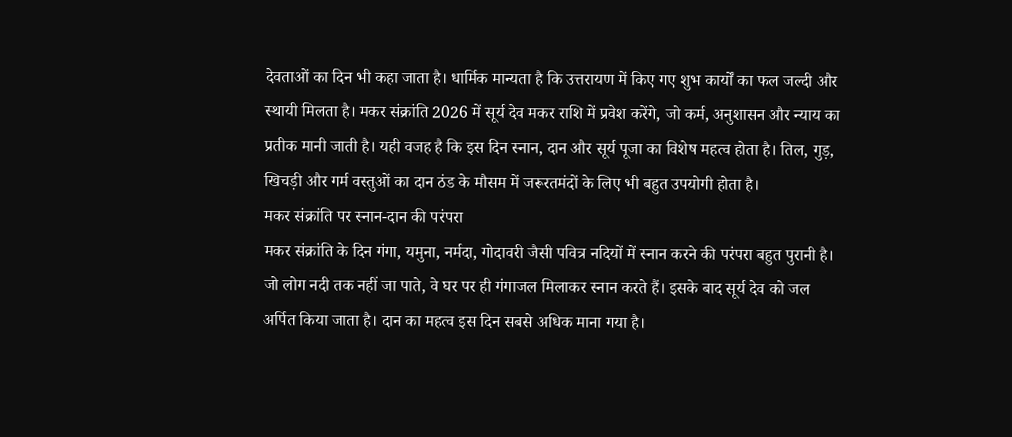देवताओं का दिन भी कहा जाता है। धार्मिक मान्यता है कि उत्तरायण में किए गए शुभ कार्यों का फल जल्दी और स्थायी मिलता है। मकर संक्रांति 2026 में सूर्य देव मकर राशि में प्रवेश करेंगे, जो कर्म, अनुशासन और न्याय का प्रतीक मानी जाती है। यही वजह है कि इस दिन स्नान, दान और सूर्य पूजा का विशेष महत्व होता है। तिल, गुड़, खिचड़ी और गर्म वस्तुओं का दान ठंड के मौसम में जरूरतमंदों के लिए भी बहुत उपयोगी होता है।
मकर संक्रांति पर स्नान-दान की परंपरा
मकर संक्रांति के दिन गंगा, यमुना, नर्मदा, गोदावरी जैसी पवित्र नदियों में स्नान करने की परंपरा बहुत पुरानी है। जो लोग नदी तक नहीं जा पाते, वे घर पर ही गंगाजल मिलाकर स्नान करते हैं। इसके बाद सूर्य देव को जल अर्पित किया जाता है। दान का महत्व इस दिन सबसे अधिक माना गया है।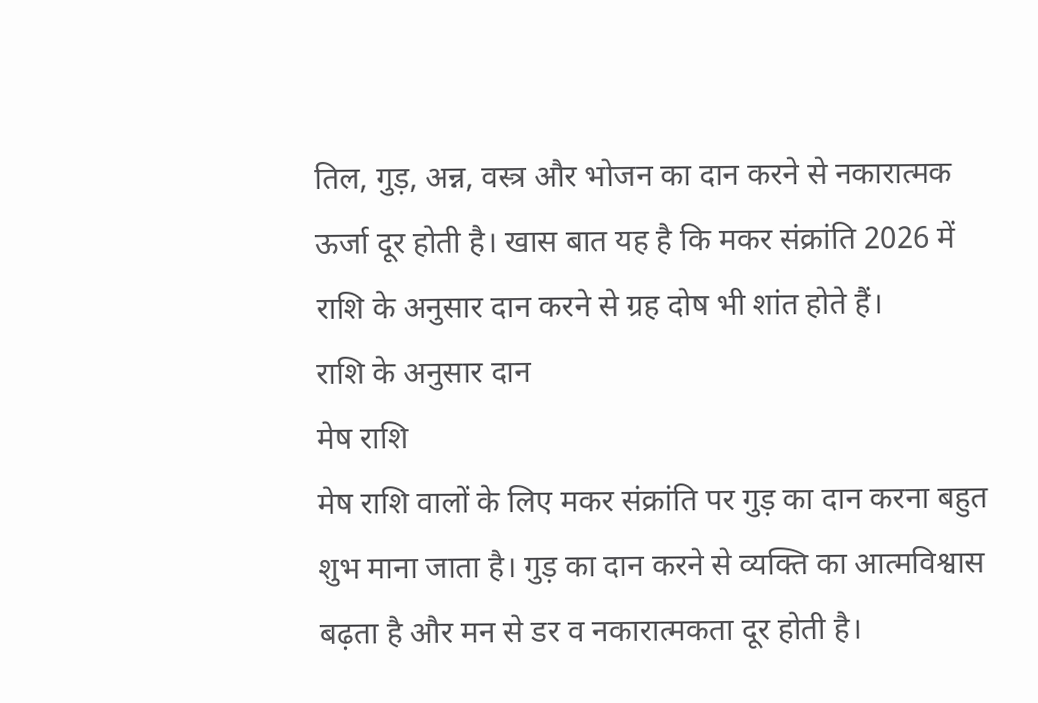तिल, गुड़, अन्न, वस्त्र और भोजन का दान करने से नकारात्मक ऊर्जा दूर होती है। खास बात यह है कि मकर संक्रांति 2026 में राशि के अनुसार दान करने से ग्रह दोष भी शांत होते हैं।
राशि के अनुसार दान
मेष राशि
मेष राशि वालों के लिए मकर संक्रांति पर गुड़ का दान करना बहुत शुभ माना जाता है। गुड़ का दान करने से व्यक्ति का आत्मविश्वास बढ़ता है और मन से डर व नकारात्मकता दूर होती है।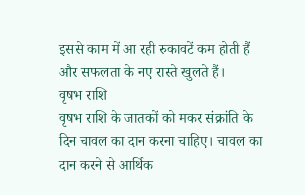इससे काम में आ रही रुकावटें कम होती हैं और सफलता के नए रास्ते खुलते हैं।
वृषभ राशि
वृषभ राशि के जातकों को मकर संक्रांति के दिन चावल का दान करना चाहिए। चावल का दान करने से आर्थिक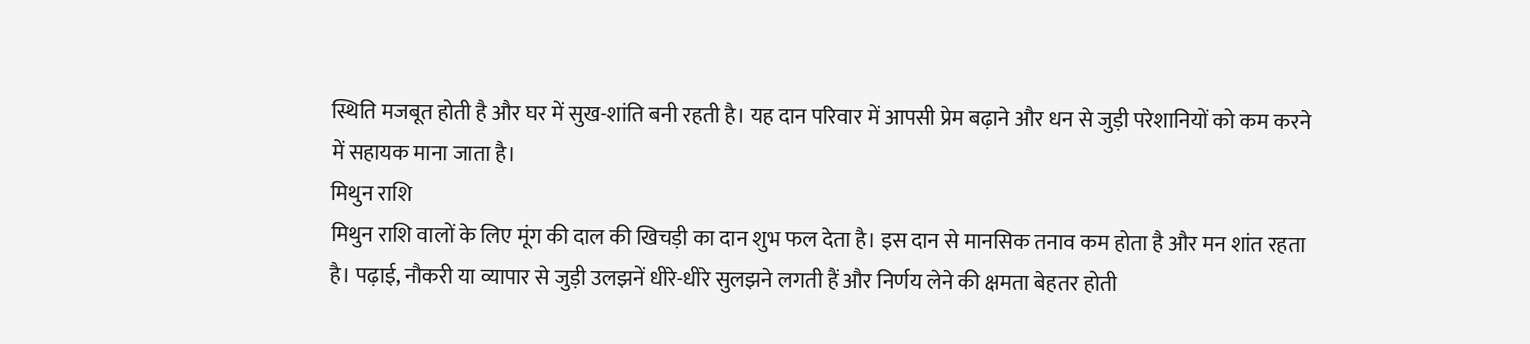स्थिति मजबूत होती है और घर में सुख-शांति बनी रहती है। यह दान परिवार में आपसी प्रेम बढ़ाने और धन से जुड़ी परेशानियों को कम करने में सहायक माना जाता है।
मिथुन राशि
मिथुन राशि वालों के लिए मूंग की दाल की खिचड़ी का दान शुभ फल देता है। इस दान से मानसिक तनाव कम होता है और मन शांत रहता है। पढ़ाई, नौकरी या व्यापार से जुड़ी उलझनें धीरे-धीरे सुलझने लगती हैं और निर्णय लेने की क्षमता बेहतर होती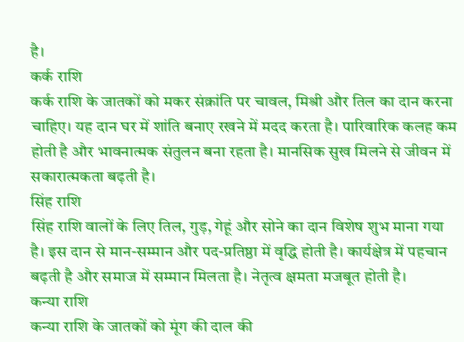है।
कर्क राशि
कर्क राशि के जातकों को मकर संक्रांति पर चावल, मिश्री और तिल का दान करना चाहिए। यह दान घर में शांति बनाए रखने में मदद करता है। पारिवारिक कलह कम होती है और भावनात्मक संतुलन बना रहता है। मानसिक सुख मिलने से जीवन में सकारात्मकता बढ़ती है।
सिंह राशि
सिंह राशि वालों के लिए तिल, गुड़, गेहूं और सोने का दान विशेष शुभ माना गया है। इस दान से मान-सम्मान और पद-प्रतिष्ठा में वृद्धि होती है। कार्यक्षेत्र में पहचान बढ़ती है और समाज में सम्मान मिलता है। नेतृत्व क्षमता मजबूत होती है।
कन्या राशि
कन्या राशि के जातकों को मूंग की दाल की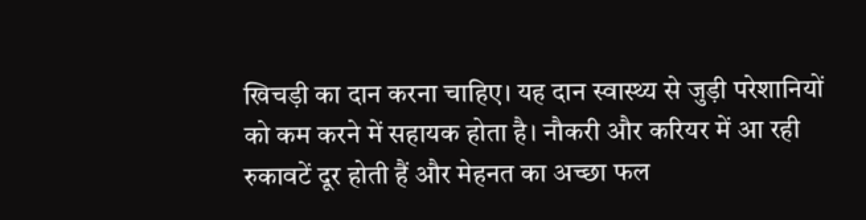खिचड़ी का दान करना चाहिए। यह दान स्वास्थ्य से जुड़ी परेशानियों को कम करने में सहायक होता है। नौकरी और करियर में आ रही रुकावटें दूर होती हैं और मेहनत का अच्छा फल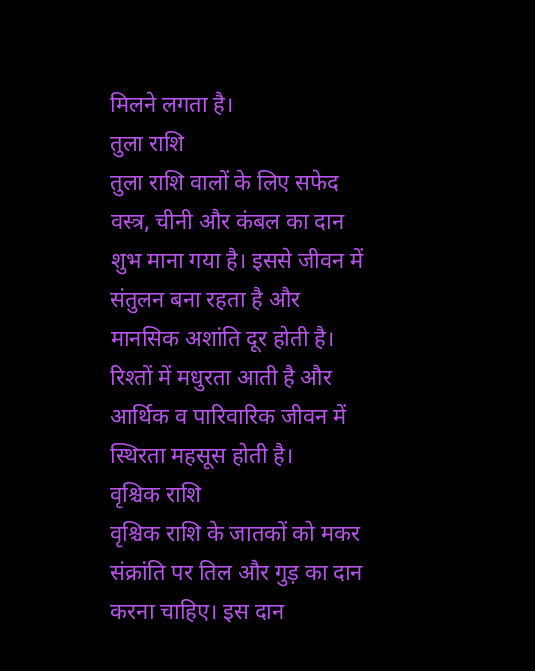मिलने लगता है।
तुला राशि
तुला राशि वालों के लिए सफेद वस्त्र, चीनी और कंबल का दान शुभ माना गया है। इससे जीवन में संतुलन बना रहता है और मानसिक अशांति दूर होती है। रिश्तों में मधुरता आती है और आर्थिक व पारिवारिक जीवन में स्थिरता महसूस होती है।
वृश्चिक राशि
वृश्चिक राशि के जातकों को मकर संक्रांति पर तिल और गुड़ का दान करना चाहिए। इस दान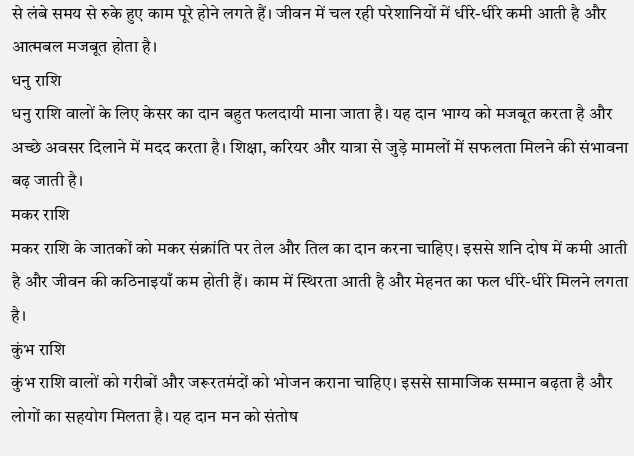से लंबे समय से रुके हुए काम पूरे होने लगते हैं। जीवन में चल रही परेशानियों में धीरे-धीरे कमी आती है और आत्मबल मजबूत होता है।
धनु राशि
धनु राशि वालों के लिए केसर का दान बहुत फलदायी माना जाता है। यह दान भाग्य को मजबूत करता है और अच्छे अवसर दिलाने में मदद करता है। शिक्षा, करियर और यात्रा से जुड़े मामलों में सफलता मिलने की संभावना बढ़ जाती है।
मकर राशि
मकर राशि के जातकों को मकर संक्रांति पर तेल और तिल का दान करना चाहिए। इससे शनि दोष में कमी आती है और जीवन की कठिनाइयाँ कम होती हैं। काम में स्थिरता आती है और मेहनत का फल धीरे-धीरे मिलने लगता है।
कुंभ राशि
कुंभ राशि वालों को गरीबों और जरूरतमंदों को भोजन कराना चाहिए। इससे सामाजिक सम्मान बढ़ता है और लोगों का सहयोग मिलता है। यह दान मन को संतोष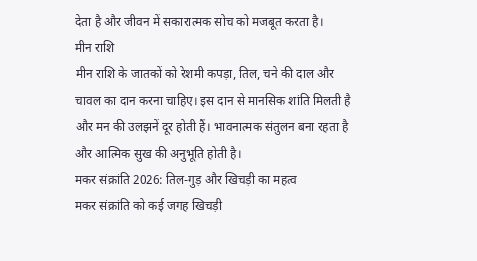देता है और जीवन में सकारात्मक सोच को मजबूत करता है।
मीन राशि
मीन राशि के जातकों को रेशमी कपड़ा, तिल, चने की दाल और चावल का दान करना चाहिए। इस दान से मानसिक शांति मिलती है और मन की उलझनें दूर होती हैं। भावनात्मक संतुलन बना रहता है और आत्मिक सुख की अनुभूति होती है।
मकर संक्रांति 2026: तिल-गुड़ और खिचड़ी का महत्व
मकर संक्रांति को कई जगह खिचड़ी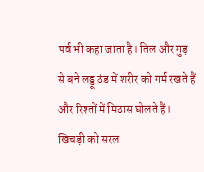पर्व भी कहा जाता है। तिल और गुड़ से बने लड्डू ठंड में शरीर को गर्म रखते हैं और रिश्तों में मिठास घोलते हैं। खिचड़ी को सरल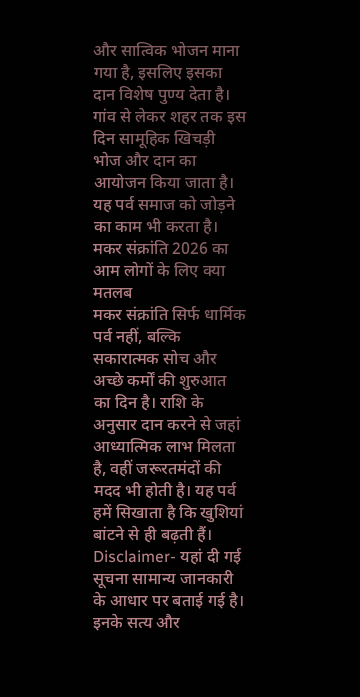और सात्विक भोजन माना गया है, इसलिए इसका दान विशेष पुण्य देता है। गांव से लेकर शहर तक इस दिन सामूहिक खिचड़ी भोज और दान का आयोजन किया जाता है। यह पर्व समाज को जोड़ने का काम भी करता है।
मकर संक्रांति 2026 का आम लोगों के लिए क्या मतलब
मकर संक्रांति सिर्फ धार्मिक पर्व नहीं, बल्कि सकारात्मक सोच और अच्छे कर्मों की शुरुआत का दिन है। राशि के अनुसार दान करने से जहां आध्यात्मिक लाभ मिलता है, वहीं जरूरतमंदों की मदद भी होती है। यह पर्व हमें सिखाता है कि खुशियां बांटने से ही बढ़ती हैं।
Disclaimer- यहां दी गई सूचना सामान्य जानकारी के आधार पर बताई गई है। इनके सत्य और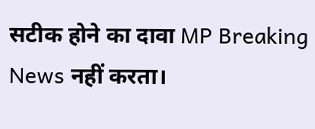सटीक होने का दावा MP Breaking News नहीं करता।